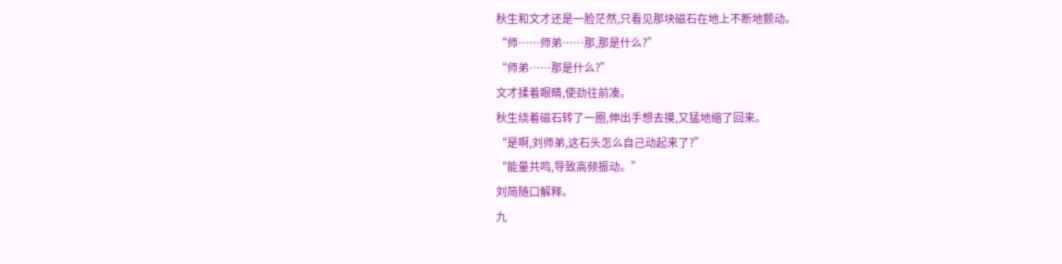秋生和文才还是一脸茫然,只看见那块磁石在地上不断地颤动。
“师……师弟……那,那是什么?”
“师弟……那是什么?”
文才揉着眼睛,使劲往前凑。
秋生绕着磁石转了一圈,伸出手想去摸,又猛地缩了回来。
“是啊,刘师弟,这石头怎么自己动起来了?”
“能量共鸣,导致高频振动。”
刘简随口解释。
九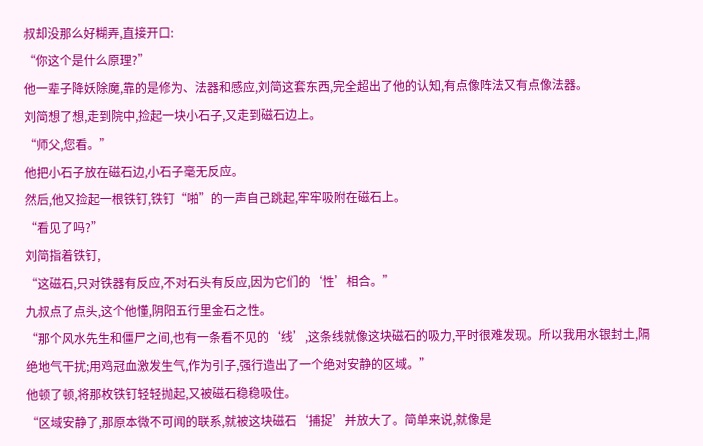叔却没那么好糊弄,直接开口:
“你这个是什么原理?”
他一辈子降妖除魔,靠的是修为、法器和感应,刘简这套东西,完全超出了他的认知,有点像阵法又有点像法器。
刘简想了想,走到院中,捡起一块小石子,又走到磁石边上。
“师父,您看。”
他把小石子放在磁石边,小石子毫无反应。
然后,他又捡起一根铁钉,铁钉“啪”的一声自己跳起,牢牢吸附在磁石上。
“看见了吗?”
刘简指着铁钉,
“这磁石,只对铁器有反应,不对石头有反应,因为它们的‘性’相合。”
九叔点了点头,这个他懂,阴阳五行里金石之性。
“那个风水先生和僵尸之间,也有一条看不见的‘线’,这条线就像这块磁石的吸力,平时很难发现。所以我用水银封土,隔绝地气干扰;用鸡冠血激发生气,作为引子,强行造出了一个绝对安静的区域。”
他顿了顿,将那枚铁钉轻轻抛起,又被磁石稳稳吸住。
“区域安静了,那原本微不可闻的联系,就被这块磁石‘捕捉’并放大了。简单来说,就像是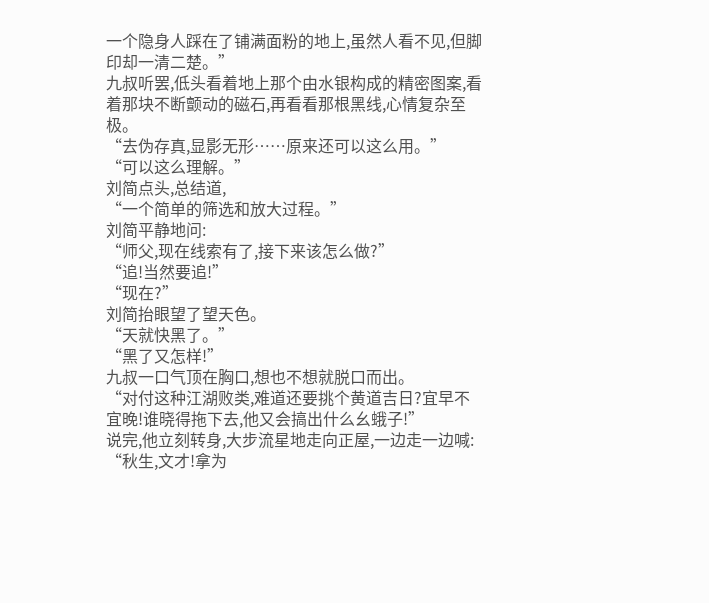一个隐身人踩在了铺满面粉的地上,虽然人看不见,但脚印却一清二楚。”
九叔听罢,低头看着地上那个由水银构成的精密图案,看着那块不断颤动的磁石,再看看那根黑线,心情复杂至极。
“去伪存真,显影无形……原来还可以这么用。”
“可以这么理解。”
刘简点头,总结道,
“一个简单的筛选和放大过程。”
刘简平静地问:
“师父,现在线索有了,接下来该怎么做?”
“追!当然要追!”
“现在?”
刘简抬眼望了望天色。
“天就快黑了。”
“黑了又怎样!”
九叔一口气顶在胸口,想也不想就脱口而出。
“对付这种江湖败类,难道还要挑个黄道吉日?宜早不宜晚!谁晓得拖下去,他又会搞出什么幺蛾子!”
说完,他立刻转身,大步流星地走向正屋,一边走一边喊:
“秋生,文才!拿为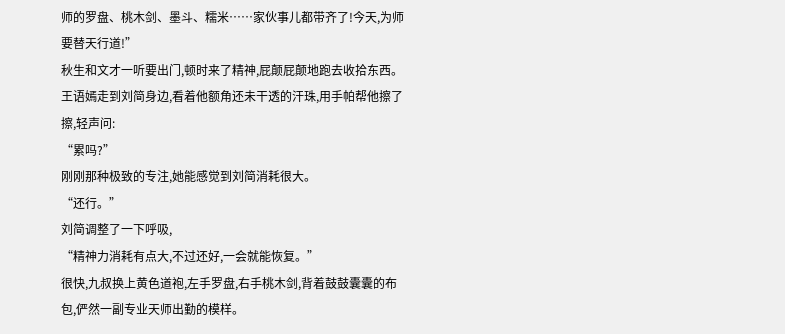师的罗盘、桃木剑、墨斗、糯米……家伙事儿都带齐了!今天,为师要替天行道!”
秋生和文才一听要出门,顿时来了精神,屁颠屁颠地跑去收拾东西。
王语嫣走到刘简身边,看着他额角还未干透的汗珠,用手帕帮他擦了擦,轻声问:
“累吗?”
刚刚那种极致的专注,她能感觉到刘简消耗很大。
“还行。”
刘简调整了一下呼吸,
“精神力消耗有点大,不过还好,一会就能恢复。”
很快,九叔换上黄色道袍,左手罗盘,右手桃木剑,背着鼓鼓囊囊的布包,俨然一副专业天师出勤的模样。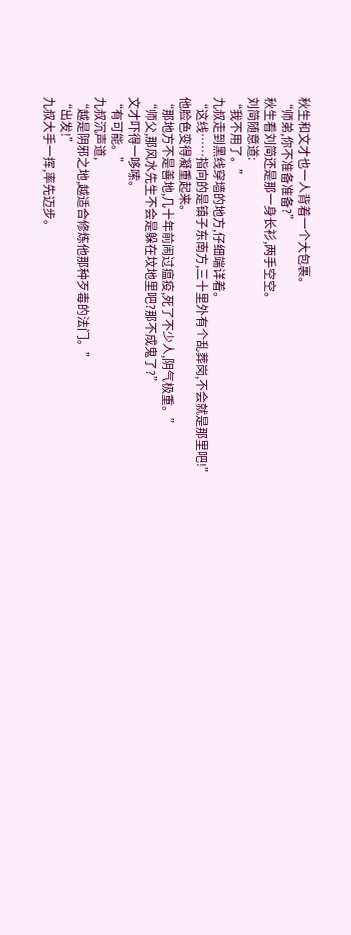秋生和文才也一人背着一个大包裹。
“师弟,你不准备准备?”
秋生看刘简还是那一身长衫,两手空空。
刘简随意道:
“我不用了。”
九叔走到黑线穿墙的地方,仔细端详着。
“这线……指向的是镇子东南方,三十里外有个乱葬岗,不会就是那里吧!”
他脸色变得凝重起来。
“那地方不是善地,几十年前闹过瘟疫,死了不少人,阴气极重。”
“师父,那风水先生不会是躲在坟地里吧?那不成鬼了?”
文才吓得一哆嗦。
“有可能。”
九叔沉声道,
“越是阴邪之地,越适合修炼他那种歹毒的法门。”
“出发!”
九叔大手一挥,率先迈步。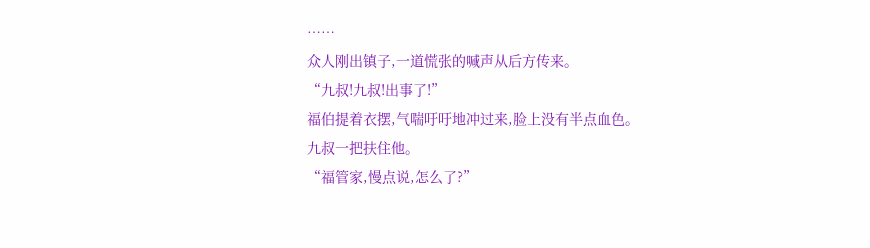……
众人刚出镇子,一道慌张的喊声从后方传来。
“九叔!九叔!出事了!”
福伯提着衣摆,气喘吁吁地冲过来,脸上没有半点血色。
九叔一把扶住他。
“福管家,慢点说,怎么了?”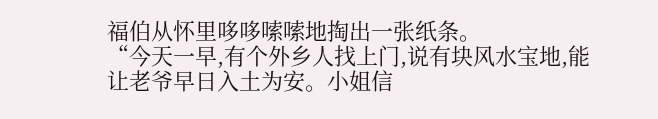福伯从怀里哆哆嗦嗦地掏出一张纸条。
“今天一早,有个外乡人找上门,说有块风水宝地,能让老爷早日入土为安。小姐信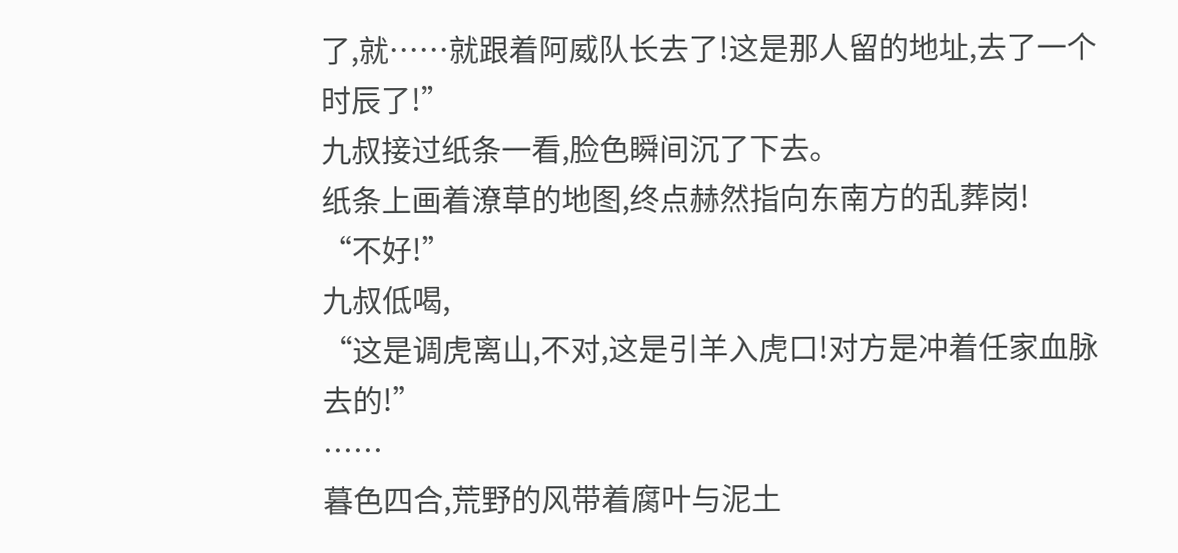了,就……就跟着阿威队长去了!这是那人留的地址,去了一个时辰了!”
九叔接过纸条一看,脸色瞬间沉了下去。
纸条上画着潦草的地图,终点赫然指向东南方的乱葬岗!
“不好!”
九叔低喝,
“这是调虎离山,不对,这是引羊入虎口!对方是冲着任家血脉去的!”
……
暮色四合,荒野的风带着腐叶与泥土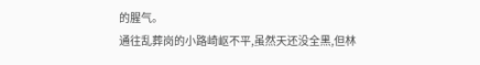的腥气。
通往乱葬岗的小路崎岖不平,虽然天还没全黑,但林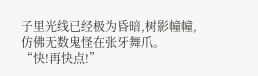子里光线已经极为昏暗,树影幢幢,仿佛无数鬼怪在张牙舞爪。
“快!再快点!”